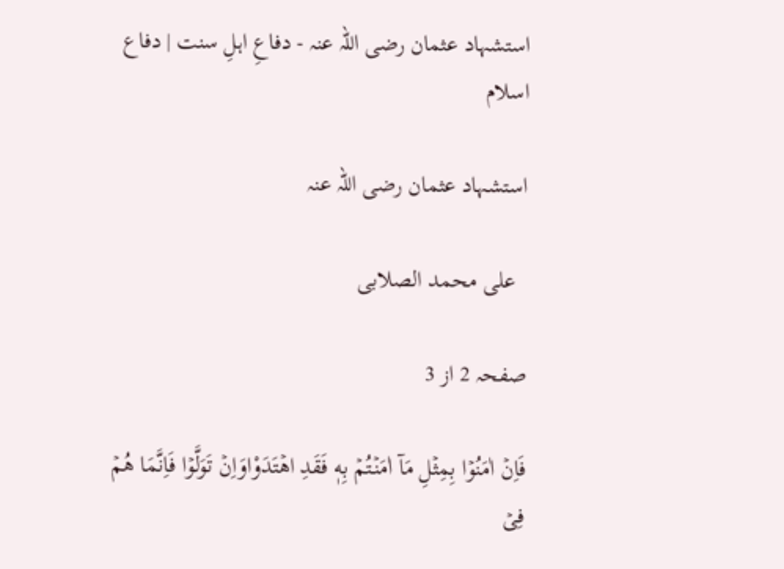استشہاد عثمان رضی اللہ عنہ - دفاعِ اہلِ سنت | دفاع اسلام

استشہاد عثمان رضی اللہ عنہ

  علی محمد الصلابی

صفحہ 2 از 3

فَاِنۡ اٰمَنُوۡا بِمِثۡلِ مَآ اٰمَنۡتُمۡ بِهٖ فَقَدِ اهۡتَدَوْاوَاِنۡ تَوَلَّوۡا فَاِنَّمَا هُمۡ فِىۡ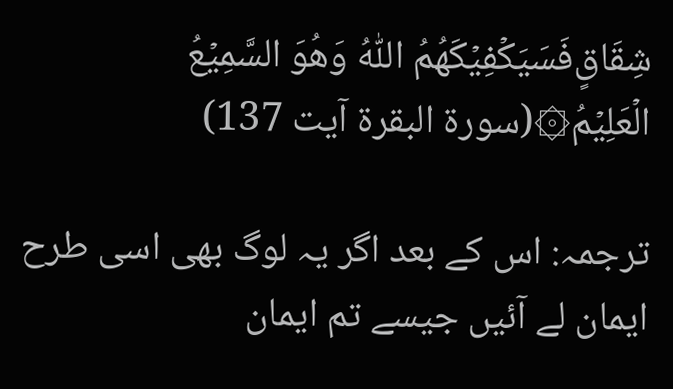شِقَاقٍ‌فَسَيَكۡفِيۡکَهُمُ اللّٰهُ وَهُوَ السَّمِيۡعُ الۡعَلِيۡمُ۞(سورۃ البقرة آیت 137)

ترجمہ: اس کے بعد اگر یہ لوگ بھی اسی طرح ایمان لے آئیں جیسے تم ایمان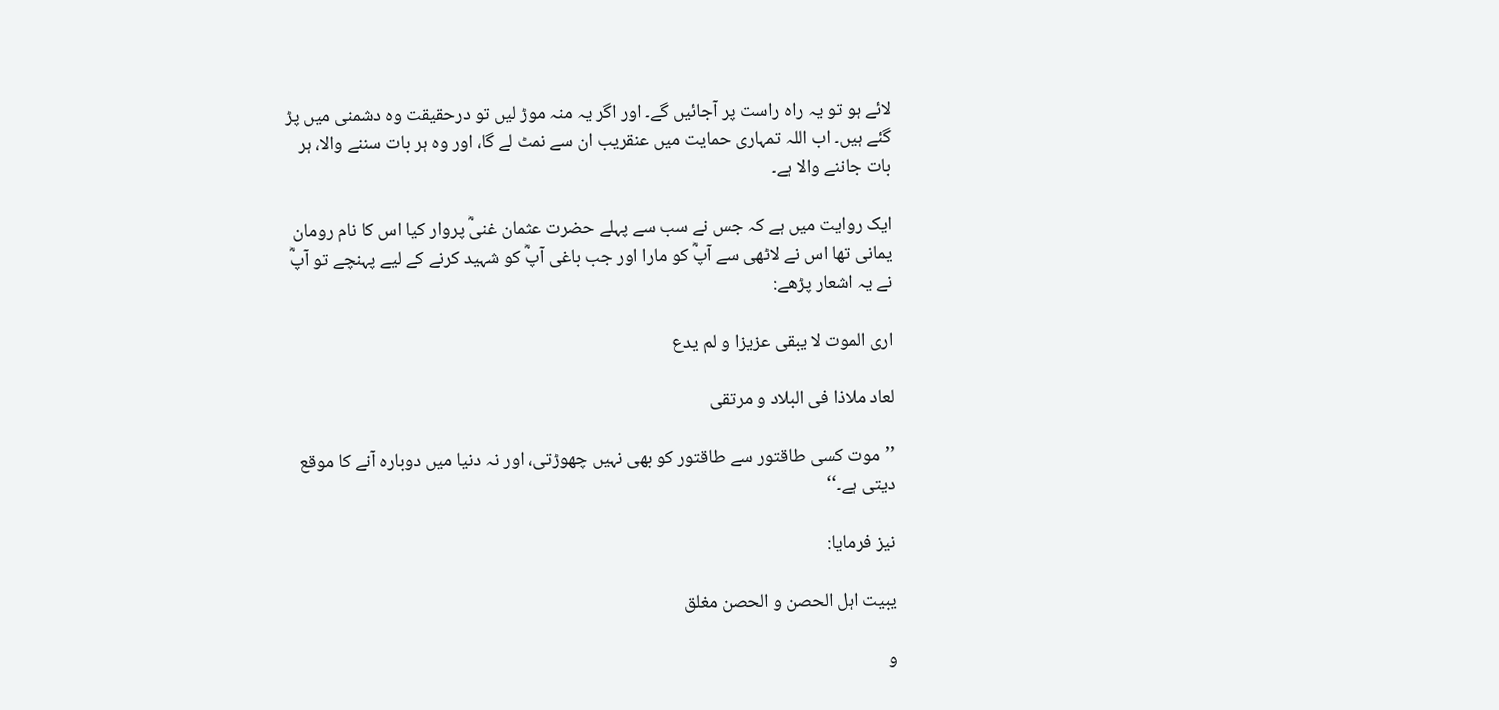لائے ہو تو یہ راہ راست پر آجائیں گے۔ اور اگر یہ منہ موڑ لیں تو درحقیقت وہ دشمنی میں پڑ گئے ہیں۔ اب اللہ تمہاری حمایت میں عنقریب ان سے نمٹ لے گا، اور وہ ہر بات سننے والا، ہر بات جاننے والا ہے۔

ایک روایت میں ہے کہ جس نے سب سے پہلے حضرت عثمان غنیؓ پروار کیا اس کا نام رومان یمانی تھا اس نے لاٹھی سے آپؓ کو مارا اور جب باغی آپؓ کو شہید کرنے کے لیے پہنچے تو آپؓ نے یہ اشعار پڑھے:

اری الموت لا یبقی عزیزا و لم یدع

لعاد ملاذا فی البلاد و مرتقی

’’موت کسی طاقتور سے طاقتور کو بھی نہیں چھوڑتی، اور نہ دنیا میں دوبارہ آنے کا موقع دیتی ہے۔‘‘

نیز فرمایا:

یبیت اہل الحصن و الحصن مغلق

و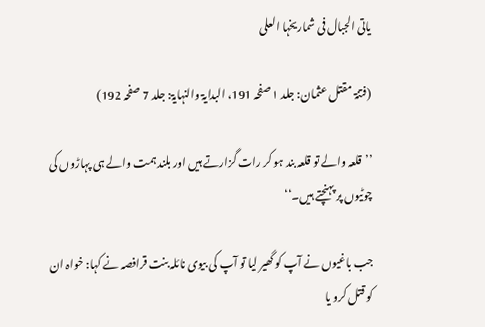یاتی الجبال فی شماریخہا العلی

(فتنۃ مقتل عثمان: جلد ۱ صفحہ 191، البدایۃ والنہایۃ: جلد 7 صفحہ 192)

’’قلعہ والے تو قلعہ بند ہو کر رات گزارتے ہیں اور بلند ہمت والے ہی پہاڑوں کی چوٹیوں پر پہنچتے ہیں۔‘‘

جب باغیوں نے آپ کو گھیر لیا تو آپ کی بیوی نائلہ بنت قرافصہ نے کہا: خواہ ان کو قتل کرو یا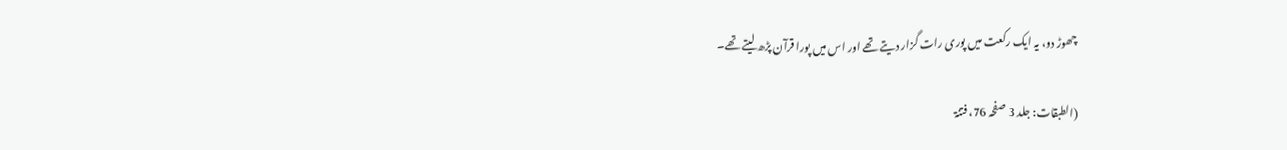چھوڑ دو، یہ ایک رکعت میں پوری رات گزار دیتے تھے اور اس میں پورا قرآن پڑھ لیتے تھے۔

(الطبقات: جلد 3 صفحہ 76، فتنۃ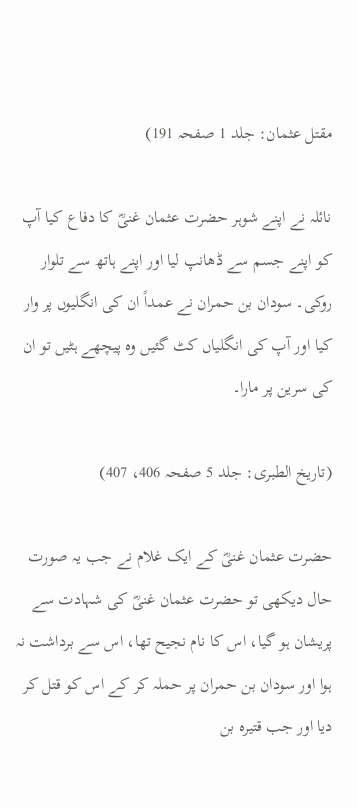مقتل عثمان: جلد 1 صفحہ 191)

نائلہ نے اپنے شوہر حضرت عثمان غنیؓ کا دفاع کیا آپ کو اپنے جسم سے ڈھانپ لیا اور اپنے ہاتھ سے تلوار روکی۔ سودان بن حمران نے عمداً ان کی انگلیوں پر وار کیا اور آپ کی انگلیاں کٹ گئیں وہ پیچھے ہٹیں تو ان کی سرین پر مارا۔

(تاریخ الطبری: جلد 5 صفحہ 406، 407)

حضرت عثمان غنیؓ کے ایک غلام نے جب یہ صورت حال دیکھی تو حضرت عثمان غنیؓ کی شہادت سے پریشان ہو گیا، اس کا نام نجیح تھا، اس سے برداشت نہ ہوا اور سودان بن حمران پر حملہ کر کے اس کو قتل کر دیا اور جب قتیرہ بن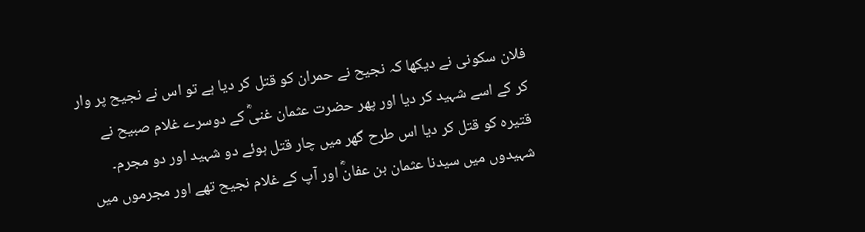فلان سکونی نے دیکھا کہ نجیح نے حمران کو قتل کر دیا ہے تو اس نے نجیح پر وار کر کے اسے شہید کر دیا اور پھر حضرت عثمان غنیؓ کے دوسرے غلام صبیح نے قتیرہ کو قتل کر دیا اس طرح گھر میں چار قتل ہوئے دو شہید اور دو مجرم۔ شہیدوں میں سیدنا عثمان بن عفانؓ اور آپ کے غلام نجیح تھے اور مجرموں میں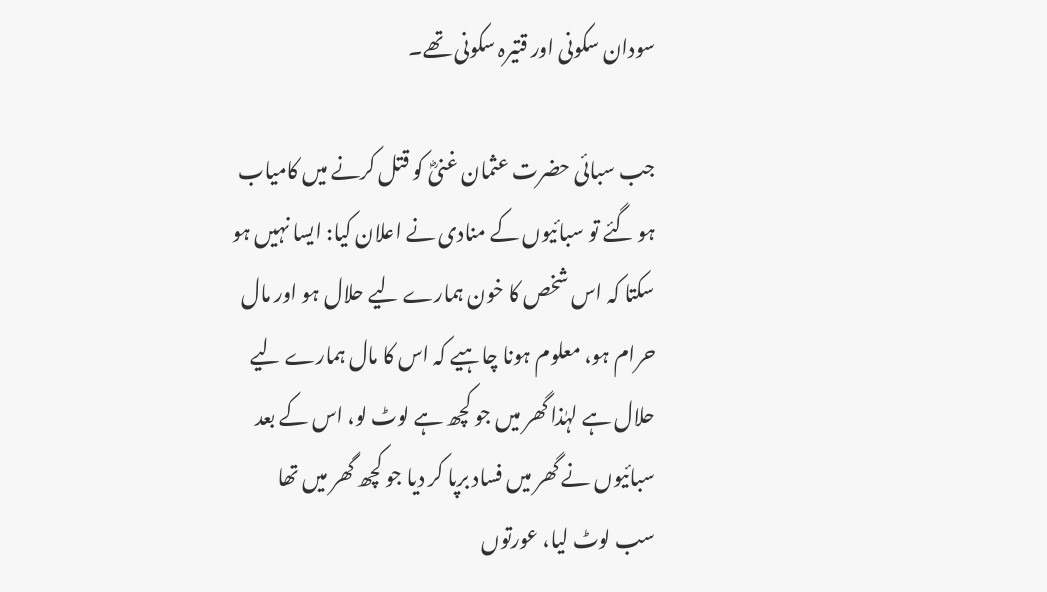سودان سکونی اور قتیرہ سکونی تھے۔

جب سبائی حضرت عثمان غنیؓ کو قتل کرنے میں کامیاب ہو گئے تو سبائیوں کے منادی نے اعلان کیا: ایسا نہیں ہو سکتا کہ اس شخص کا خون ہمارے لیے حلال ہو اور مال حرام ہو، معلوم ہونا چاہیے کہ اس کا مال ہمارے لیے حلال ہے لہٰذا گھر میں جو کچھ ہے لوٹ لو، اس کے بعد سبائیوں نے گھر میں فساد برپا کر دیا جو کچھ گھر میں تھا سب لوٹ لیا، عورتوں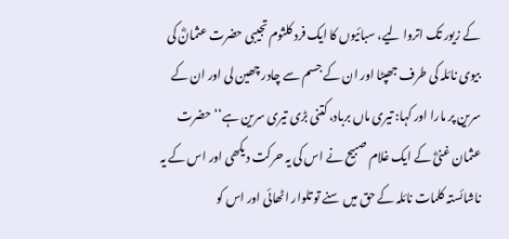کے زیور تک اتروا لیے، سبائیوں کا ایک فرد کلثوم تجیبی حضرت عثمانؓ کی بیوی نائلہ کی طرف جھپٹا اور ان کے جسم سے چادر چھین لی اور ان کے سرین پر مارا اور کہا: تیری ماں برباد، کتنی بڑی تیری سرین ہے‘‘حضرت عثمان غنیؓ کے ایک غلام صبیح نے اس کی یہ حرکت دیکھی اور اس کے یہ ناشائستہ کلمات نائلہ کے حق میں سنے تو تلوار اٹھائی اور اس کو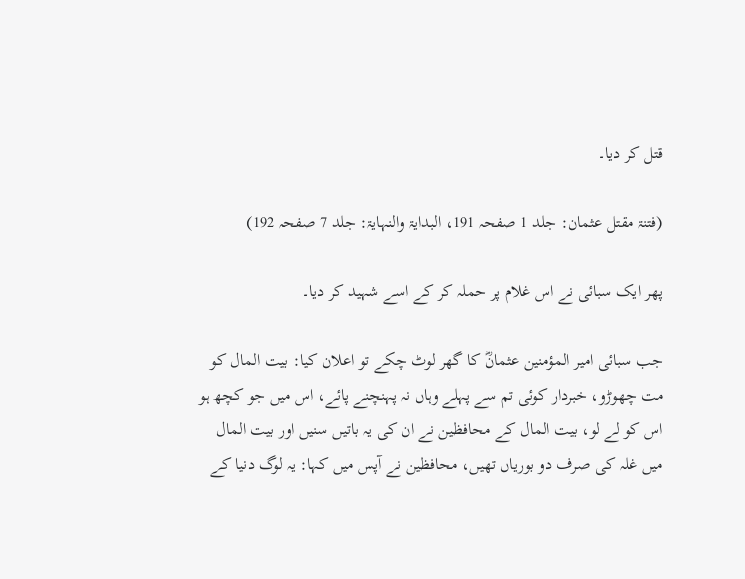قتل کر دیا۔

(فتنۃ مقتل عثمان: جلد 1 صفحہ 191، البدایۃ والنہایۃ: جلد 7 صفحہ 192)

پھر ایک سبائی نے اس غلام پر حملہ کر کے اسے شہید کر دیا۔

جب سبائی امیر المؤمنین عثمانؓ کا گھر لوٹ چکے تو اعلان کیا: بیت المال کو مت چھوڑو، خبردار کوئی تم سے پہلے وہاں نہ پہنچنے پائے، اس میں جو کچھ ہو اس کو لے لو، بیت المال کے محافظین نے ان کی یہ باتیں سنیں اور بیت المال میں غلہ کی صرف دو بوریاں تھیں، محافظین نے آپس میں کہا: یہ لوگ دنیا کے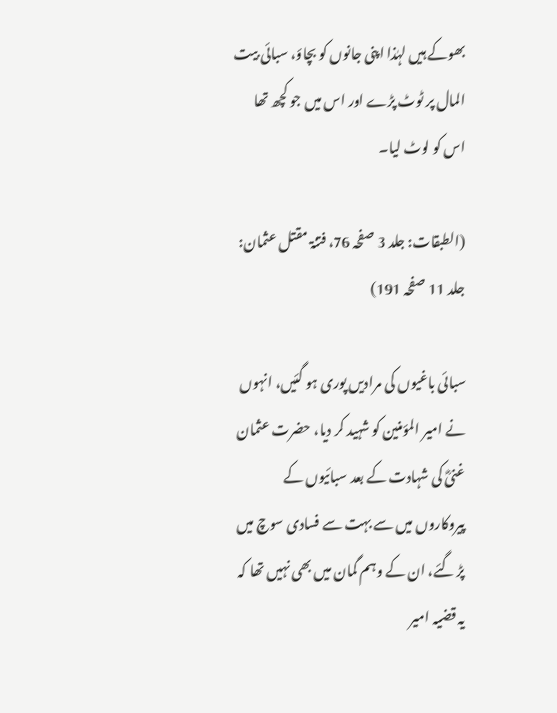بھوکے ہیں لہٰذا اپنی جانوں کو بچاؤ، سبائی بیت المال پر ٹوٹ پڑے اور اس میں جو کچھ تھا اس کو لوٹ لیا۔

(الطبقات: جلد 3 صفحہ 76، فتنۃ مقتل عثمان: جلد 11 صفحہ 191)

سبائی باغیوں کی مرادیں پوری ہو گئیں، انہوں نے امیر المؤمنین کو شہید کر دیا، حضرت عثمان غنیؓ کی شہادت کے بعد سبائیوں کے پیروکاروں میں سے بہت سے فسادی سوچ میں پڑ گئے، ان کے وہم گمان میں بھی نہیں تھا کہ یہ قضیہ امیر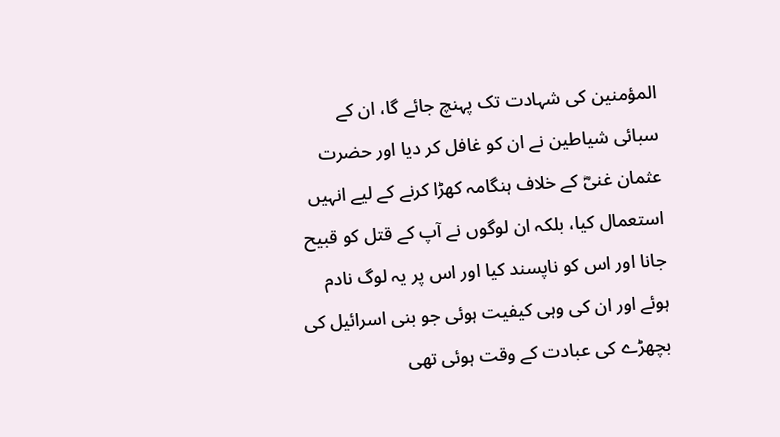المؤمنین کی شہادت تک پہنچ جائے گا، ان کے سبائی شیاطین نے ان کو غافل کر دیا اور حضرت عثمان غنیؓ کے خلاف ہنگامہ کھڑا کرنے کے لیے انہیں استعمال کیا، بلکہ ان لوگوں نے آپ کے قتل کو قبیح جانا اور اس کو ناپسند کیا اور اس پر یہ لوگ نادم ہوئے اور ان کی وہی کیفیت ہوئی جو بنی اسرائیل کی بچھڑے کی عبادت کے وقت ہوئی تھی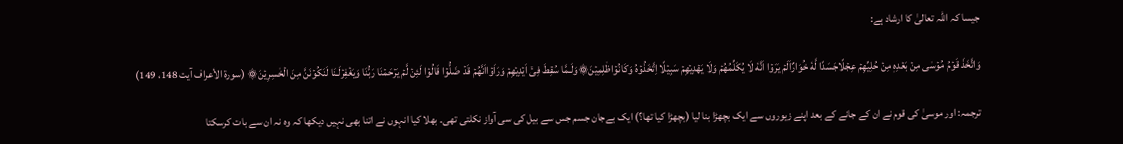جیسا کہ اللہ تعالیٰ کا ارشاد ہے:

وَاتَّخَذَ قَوۡمُ مُوۡسٰى مِنۡ بَعۡدِهٖ مِنۡ حُلِيِّهِمۡ عِجۡلًاجَسَدًا لَّهٗ خُوَارٌ‌اَلَمۡ يَرَوۡا اَنَّهٗ لَا يُكَلِّمُهُمۡ وَلَا يَهۡدِيۡهِمۡ سَبِيۡلًا اِتَّخَذُوۡهُ وَكَانُوۡاظٰلِمِيۡنَ۞وَلَـمَّا سُقِطَ فِىۡۤ اَيۡدِيۡهِمۡ وَرَاَوۡااَنَّهُمۡ قَدۡ ضَلُّوۡا قَالُوۡا لَئِنۡ لَّمۡ يَرۡحَمۡنَا رَبُّنَا وَيَغۡفِرۡلَـنَا لَنَكُوۡنَنَّ مِنَ الۡخٰسِرِيۡنَ۞ (سورۃ الأعراف آیت 148، 149)

ترجمہ: اور موسیٰ کی قوم نے ان کے جانے کے بعد اپنے زیوروں سے ایک بچھڑا بنا لیا (بچھڑا کیا تھا؟) ایک بےجان جسم جس سے بیل کی سی آواز نکلتی تھی۔ بھلا کیا انہوں نے اتنا بھی نہیں دیکھا کہ وہ نہ ان سے بات کرسکتا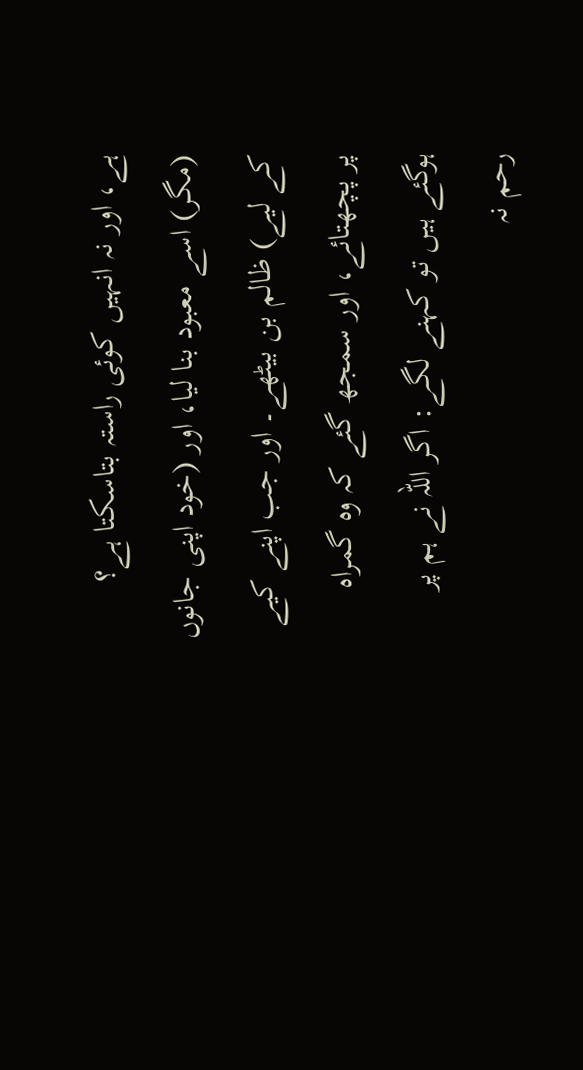ہے، اور نہ انہیں کوئی راستہ بتاسکتا ہے؟ (مگر) اسے معبود بنا لیا، اور (خود اپنی جانوں کے لیے) ظالم بن بیٹھے۔ اور جب اپنے کیے پر پچھتائے، اور سمجھ گئے کہ وہ گمراہ ہوگئے ہیں تو کہنے لگے: اگر اللہ نے ہم پر رحم نہ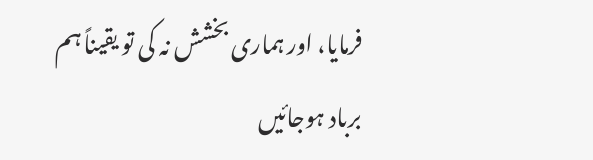فرمایا، اور ہماری بخشش نہ کی تو یقیناً ہم برباد ہوجائیں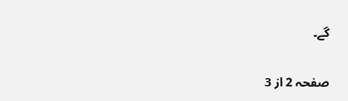گے۔

صفحہ 2 از 3